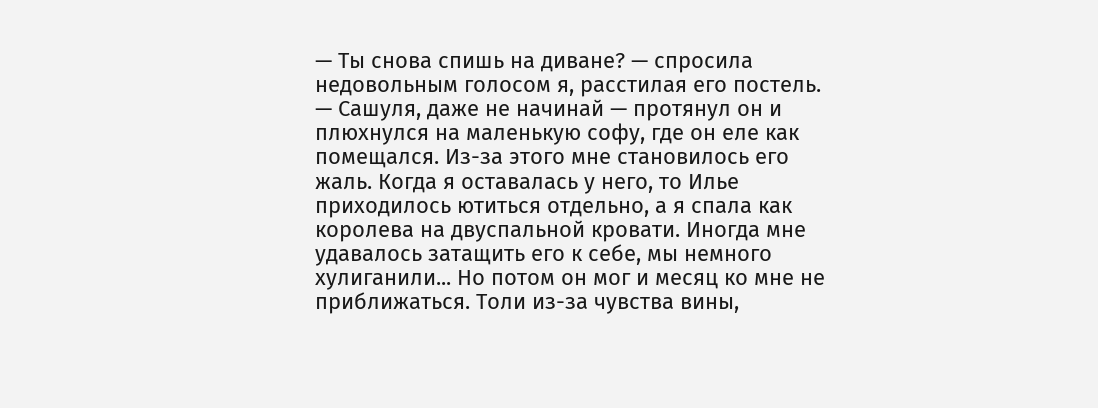— Ты снова спишь на диване? — спросила недовольным голосом я, расстилая его постель.
— Сашуля, даже не начинай — протянул он и плюхнулся на маленькую софу, где он еле как помещался. Из-за этого мне становилось его жаль. Когда я оставалась у него, то Илье приходилось ютиться отдельно, а я спала как королева на двуспальной кровати. Иногда мне удавалось затащить его к себе, мы немного хулиганили... Но потом он мог и месяц ко мне не приближаться. Толи из-за чувства вины,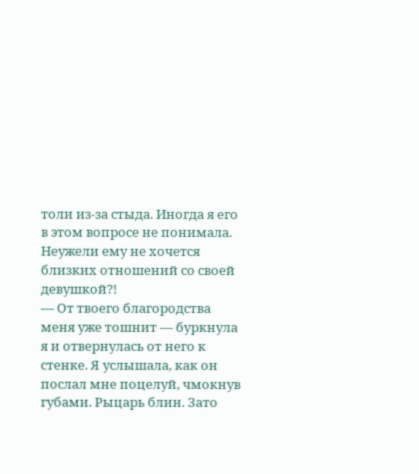толи из-за стыда. Иногда я его в этом вопросе не понимала. Неужели ему не хочется близких отношений со своей девушкой?!
— От твоего благородства меня уже тошнит — буркнула я и отвернулась от него к стенке. Я услышала, как он послал мне поцелуй, чмокнув губами. Рыцарь блин. Зато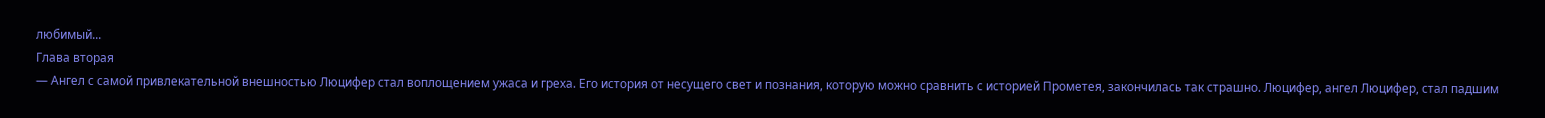любимый...
Глава вторая
— Ангел с самой привлекательной внешностью Люцифер стал воплощением ужаса и греха. Его история от несущего свет и познания, которую можно сравнить с историей Прометея, закончилась так страшно. Люцифер, ангел Люцифер, стал падшим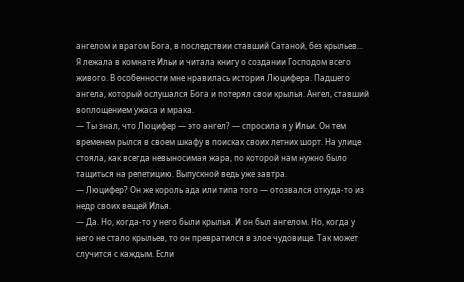ангелом и врагом Бога, в последствии ставший Сатаной, без крыльев...
Я лежала в комнате Ильи и читала книгу о создании Господом всего живого. В особенности мне нравилась история Люцифера. Падшего ангела, который ослушался Бога и потерял свои крылья. Ангел, ставший воплощением ужаса и мрака.
— Ты знал, что Люцифер — это ангел? — спросила я у Ильи. Он тем временем рылся в своем шкафу в поисках своих летних шорт. На улице стояла, как всегда невыносимая жара, по которой нам нужно было тащиться на репетицию. Выпускной ведь уже завтра.
— Люцифер? Он же король ада или типа того — отозвался откуда-то из недр своих вещей Илья.
— Да. Но, когда-то у него были крылья. И он был ангелом. Но, когда у него не стало крыльев, то он превратился в злое чудовище. Так может случится с каждым. Если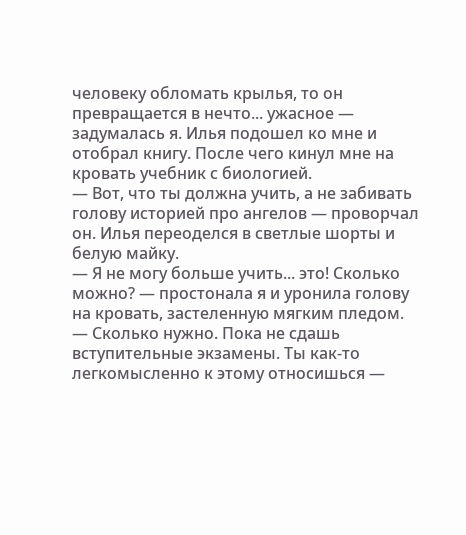человеку обломать крылья, то он превращается в нечто... ужасное — задумалась я. Илья подошел ко мне и отобрал книгу. После чего кинул мне на кровать учебник с биологией.
— Вот, что ты должна учить, а не забивать голову историей про ангелов — проворчал он. Илья переоделся в светлые шорты и белую майку.
— Я не могу больше учить... это! Сколько можно? — простонала я и уронила голову на кровать, застеленную мягким пледом.
— Сколько нужно. Пока не сдашь вступительные экзамены. Ты как-то легкомысленно к этому относишься —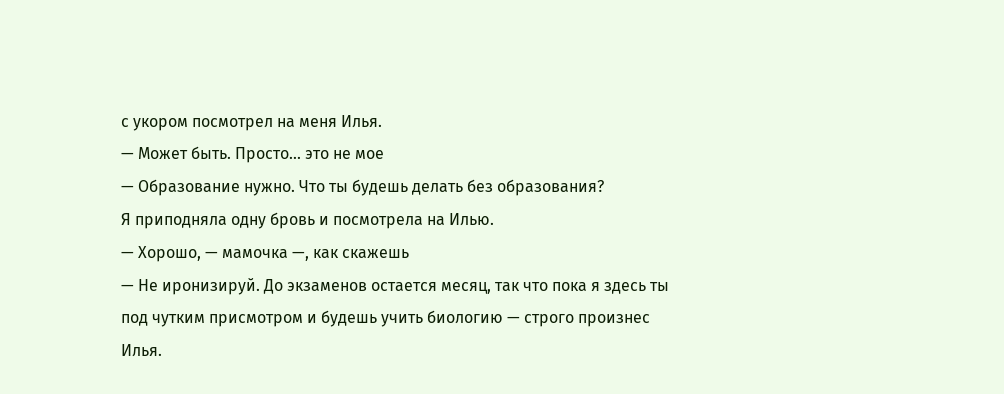с укором посмотрел на меня Илья.
— Может быть. Просто... это не мое
— Образование нужно. Что ты будешь делать без образования?
Я приподняла одну бровь и посмотрела на Илью.
— Хорошо, — мамочка —, как скажешь
— Не иронизируй. До экзаменов остается месяц, так что пока я здесь ты под чутким присмотром и будешь учить биологию — строго произнес Илья.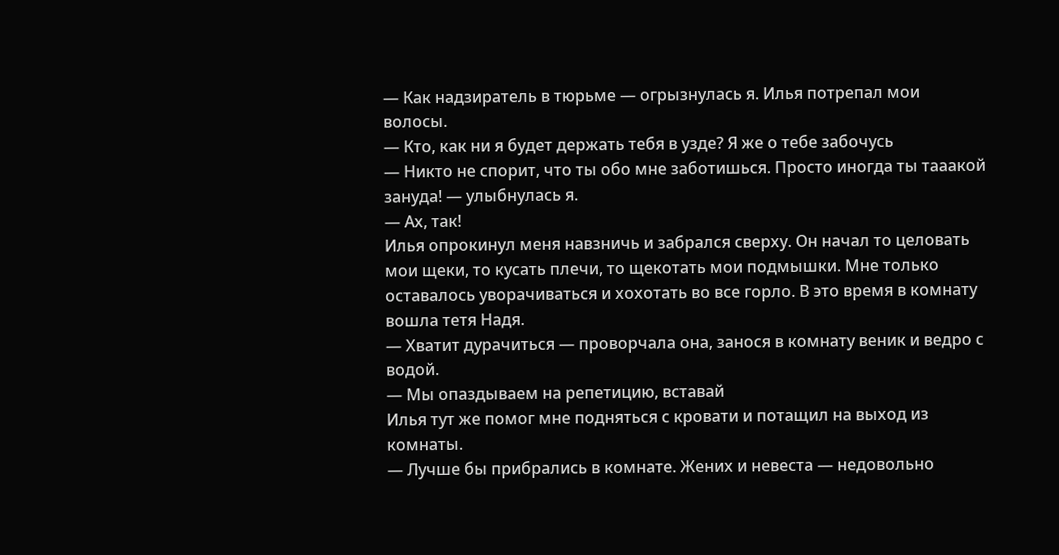— Как надзиратель в тюрьме — огрызнулась я. Илья потрепал мои волосы.
— Кто, как ни я будет держать тебя в узде? Я же о тебе забочусь
— Никто не спорит, что ты обо мне заботишься. Просто иногда ты тааакой зануда! — улыбнулась я.
— Ах, так!
Илья опрокинул меня навзничь и забрался сверху. Он начал то целовать мои щеки, то кусать плечи, то щекотать мои подмышки. Мне только оставалось уворачиваться и хохотать во все горло. В это время в комнату вошла тетя Надя.
— Хватит дурачиться — проворчала она, занося в комнату веник и ведро с водой.
— Мы опаздываем на репетицию, вставай
Илья тут же помог мне подняться с кровати и потащил на выход из комнаты.
— Лучше бы прибрались в комнате. Жених и невеста — недовольно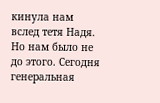кинула нам вслед тетя Надя. Но нам было не до этого. Сегодня генеральная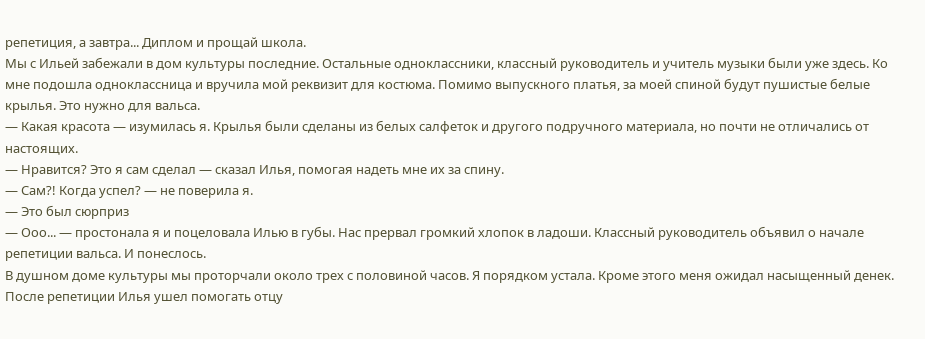репетиция, а завтра... Диплом и прощай школа.
Мы с Ильей забежали в дом культуры последние. Остальные одноклассники, классный руководитель и учитель музыки были уже здесь. Ко мне подошла одноклассница и вручила мой реквизит для костюма. Помимо выпускного платья, за моей спиной будут пушистые белые крылья. Это нужно для вальса.
— Какая красота — изумилась я. Крылья были сделаны из белых салфеток и другого подручного материала, но почти не отличались от настоящих.
— Нравится? Это я сам сделал — сказал Илья, помогая надеть мне их за спину.
— Сам?! Когда успел? — не поверила я.
— Это был сюрприз
— Ооо... — простонала я и поцеловала Илью в губы. Нас прервал громкий хлопок в ладоши. Классный руководитель объявил о начале репетиции вальса. И понеслось.
В душном доме культуры мы проторчали около трех с половиной часов. Я порядком устала. Кроме этого меня ожидал насыщенный денек. После репетиции Илья ушел помогать отцу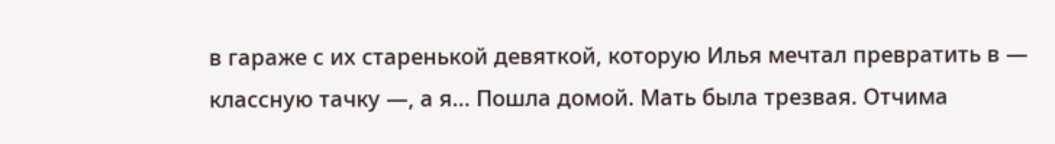в гараже с их старенькой девяткой, которую Илья мечтал превратить в — классную тачку —, а я... Пошла домой. Мать была трезвая. Отчима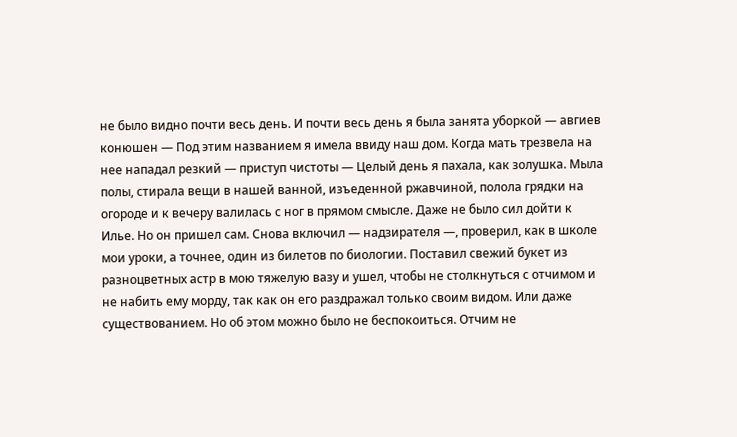не было видно почти весь день. И почти весь день я была занята уборкой — авгиев конюшен — Под этим названием я имела ввиду наш дом. Когда мать трезвела на нее нападал резкий — приступ чистоты — Целый день я пахала, как золушка. Мыла полы, стирала вещи в нашей ванной, изъеденной ржавчиной, полола грядки на огороде и к вечеру валилась с ног в прямом смысле. Даже не было сил дойти к Илье. Но он пришел сам. Снова включил — надзирателя —, проверил, как в школе мои уроки, а точнее, один из билетов по биологии. Поставил свежий букет из разноцветных астр в мою тяжелую вазу и ушел, чтобы не столкнуться с отчимом и не набить ему морду, так как он его раздражал только своим видом. Или даже существованием. Но об этом можно было не беспокоиться. Отчим не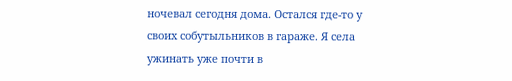ночевал сегодня дома. Остался где-то у своих собутыльников в гараже. Я села ужинать уже почти в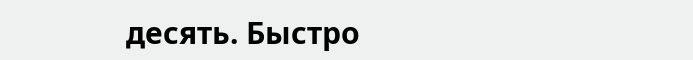десять. Быстро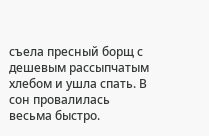съела пресный борщ с дешевым рассыпчатым хлебом и ушла спать. В сон провалилась весьма быстро.